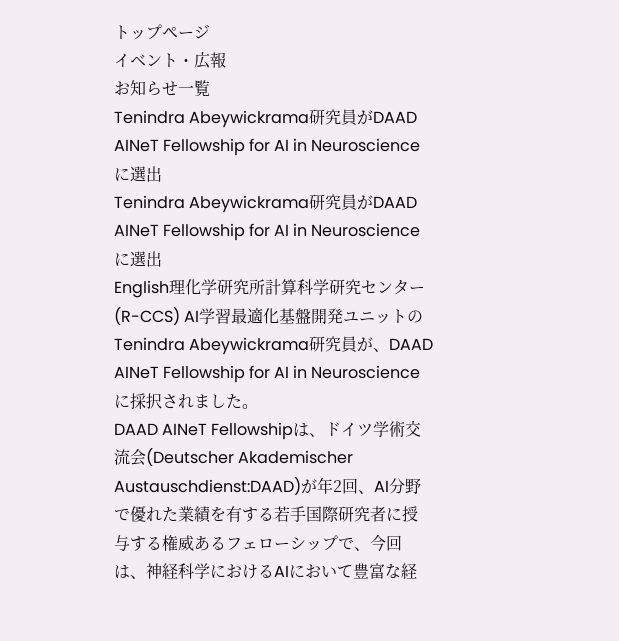トップページ
イベント・広報
お知らせ一覧
Tenindra Abeywickrama研究員がDAAD AINeT Fellowship for AI in Neuroscienceに選出
Tenindra Abeywickrama研究員がDAAD AINeT Fellowship for AI in Neuroscienceに選出
English理化学研究所計算科学研究センター(R-CCS) AI学習最適化基盤開発ユニットのTenindra Abeywickrama研究員が、DAAD AINeT Fellowship for AI in Neuroscienceに採択されました。
DAAD AINeT Fellowshipは、ドイツ学術交流会(Deutscher Akademischer Austauschdienst:DAAD)が年2回、AI分野で優れた業績を有する若手国際研究者に授与する権威あるフェローシップで、今回は、神経科学におけるAIにおいて豊富な経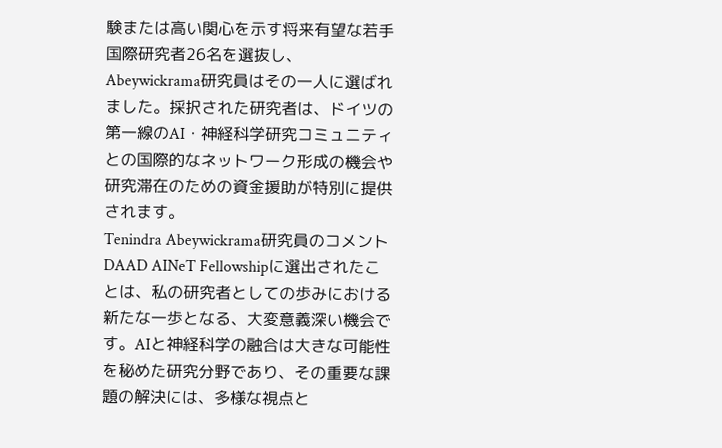験または高い関心を示す将来有望な若手国際研究者26名を選抜し、Abeywickrama研究員はその一人に選ばれました。採択された研究者は、ドイツの第一線のAI・神経科学研究コミュニティとの国際的なネットワーク形成の機会や研究滞在のための資金援助が特別に提供されます。
Tenindra Abeywickrama研究員のコメント
DAAD AINeT Fellowshipに選出されたことは、私の研究者としての歩みにおける新たな一歩となる、大変意義深い機会です。AIと神経科学の融合は大きな可能性を秘めた研究分野であり、その重要な課題の解決には、多様な視点と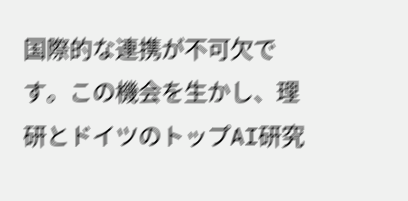国際的な連携が不可欠です。この機会を生かし、理研とドイツのトップAI研究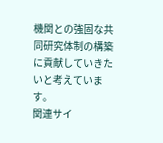機関との強固な共同研究体制の構築に貢献していきたいと考えています。
関連サイ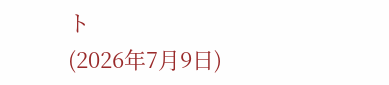ト
(2026年7月9日)